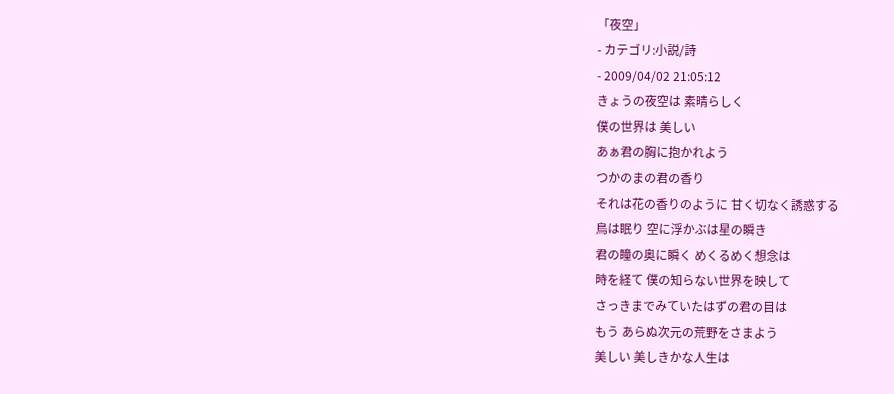「夜空」
- カテゴリ:小説/詩
- 2009/04/02 21:05:12
きょうの夜空は 素晴らしく
僕の世界は 美しい
あぁ君の胸に抱かれよう
つかのまの君の香り
それは花の香りのように 甘く切なく誘惑する
鳥は眠り 空に浮かぶは星の瞬き
君の瞳の奥に瞬く めくるめく想念は
時を経て 僕の知らない世界を映して
さっきまでみていたはずの君の目は
もう あらぬ次元の荒野をさまよう
美しい 美しきかな人生は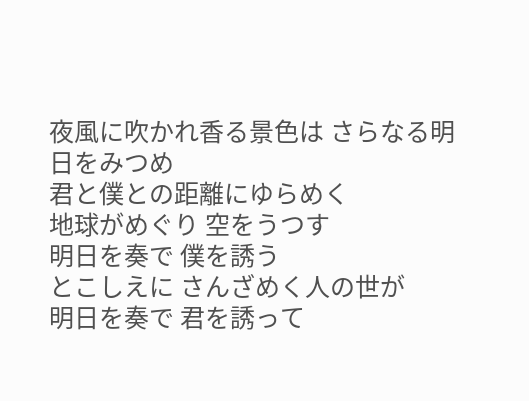夜風に吹かれ香る景色は さらなる明日をみつめ
君と僕との距離にゆらめく
地球がめぐり 空をうつす
明日を奏で 僕を誘う
とこしえに さんざめく人の世が
明日を奏で 君を誘って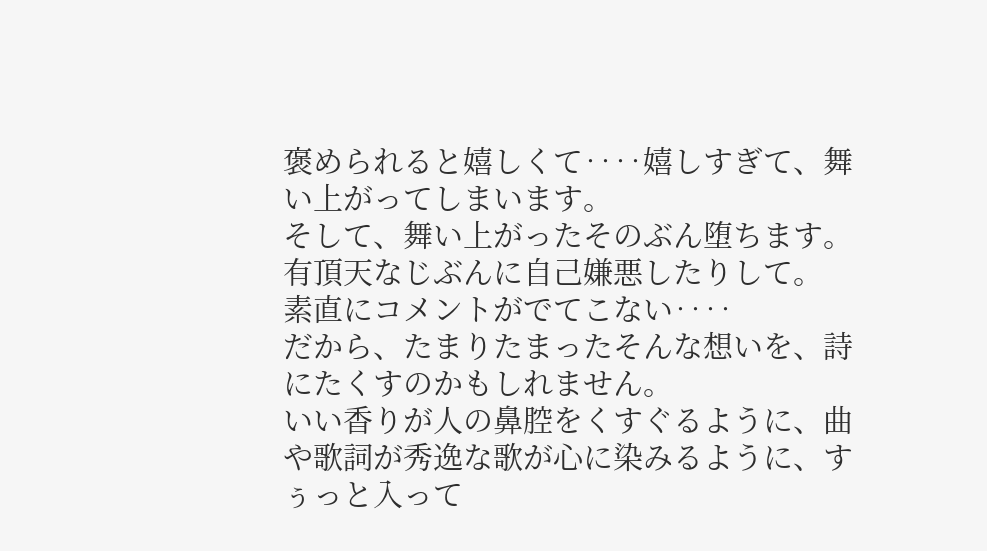褒められると嬉しくて‥‥嬉しすぎて、舞い上がってしまいます。
そして、舞い上がったそのぶん堕ちます。 有頂天なじぶんに自己嫌悪したりして。
素直にコメントがでてこない‥‥
だから、たまりたまったそんな想いを、詩にたくすのかもしれません。
いい香りが人の鼻腔をくすぐるように、曲や歌詞が秀逸な歌が心に染みるように、すぅっと入って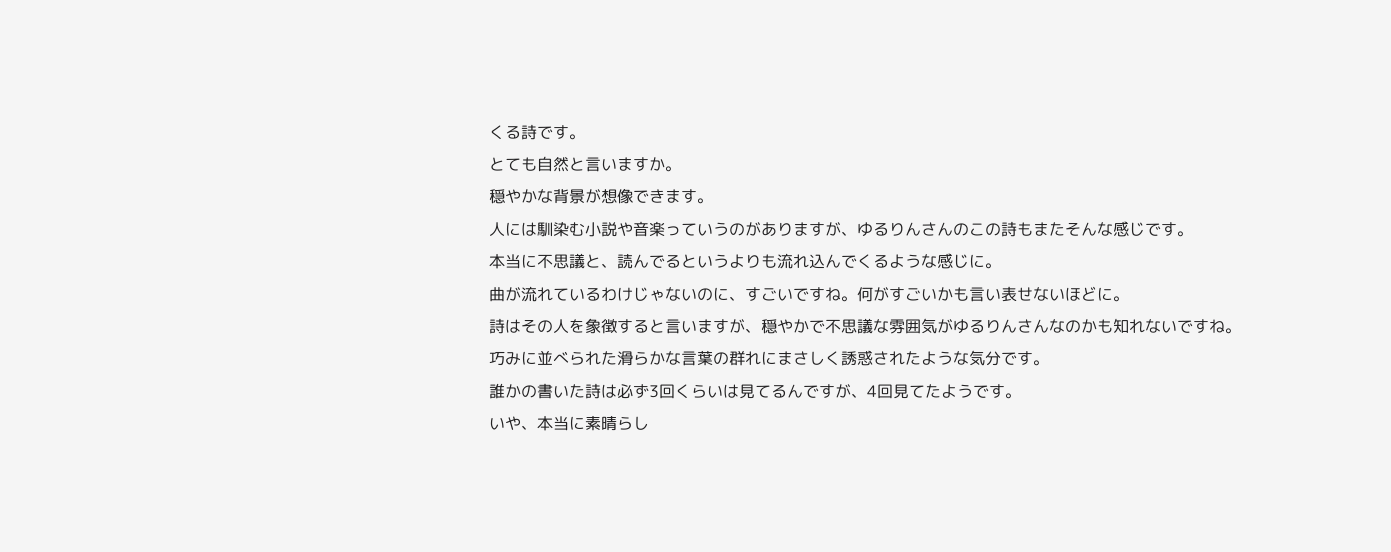くる詩です。
とても自然と言いますか。
穏やかな背景が想像できます。
人には馴染む小説や音楽っていうのがありますが、ゆるりんさんのこの詩もまたそんな感じです。
本当に不思議と、読んでるというよりも流れ込んでくるような感じに。
曲が流れているわけじゃないのに、すごいですね。何がすごいかも言い表せないほどに。
詩はその人を象徴すると言いますが、穏やかで不思議な雰囲気がゆるりんさんなのかも知れないですね。
巧みに並べられた滑らかな言葉の群れにまさしく誘惑されたような気分です。
誰かの書いた詩は必ず3回くらいは見てるんですが、4回見てたようです。
いや、本当に素晴らし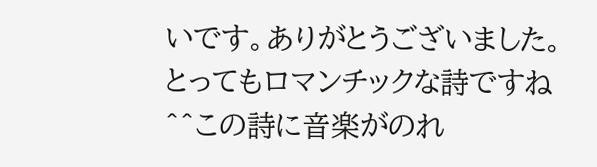いです。ありがとうございました。
とってもロマンチックな詩ですね^^この詩に音楽がのれ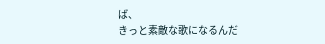ば、
きっと素敵な歌になるんだ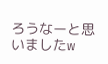ろうなーと思いましたw